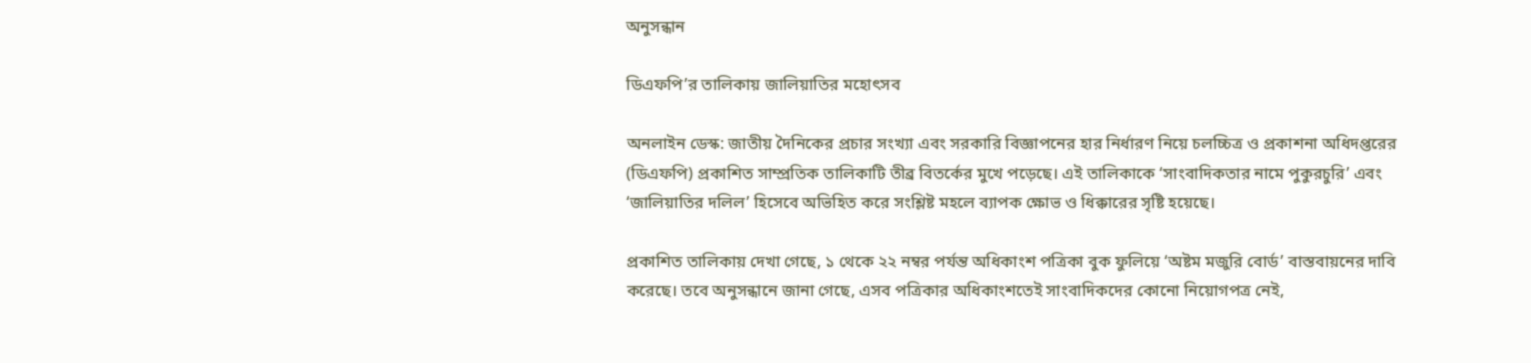অনুসন্ধান

ডিএফপি’র তালিকায় জালিয়াতির মহোৎসব

অনলাইন ডেস্ক: জাতীয় দৈনিকের প্রচার সংখ্যা এবং সরকারি বিজ্ঞাপনের হার নির্ধারণ নিয়ে চলচ্চিত্র ও প্রকাশনা অধিদপ্তরের (ডিএফপি) প্রকাশিত সাম্প্রতিক তালিকাটি তীব্র বিতর্কের মুখে পড়েছে। এই তালিকাকে ‘সাংবাদিকতার নামে পুকুরচুরি’ এবং ‘জালিয়াতির দলিল’ হিসেবে অভিহিত করে সংশ্লিষ্ট মহলে ব্যাপক ক্ষোভ ও ধিক্কারের সৃষ্টি হয়েছে।

প্রকাশিত তালিকায় দেখা গেছে, ১ থেকে ২২ নম্বর পর্যন্ত অধিকাংশ পত্রিকা বুক ফুলিয়ে ‘অষ্টম মজুরি বোর্ড’ বাস্তবায়নের দাবি করেছে। তবে অনুসন্ধানে জানা গেছে, এসব পত্রিকার অধিকাংশতেই সাংবাদিকদের কোনো নিয়োগপত্র নেই,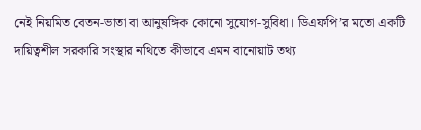নেই নিয়মিত বেতন-ভাতা বা আনুষঙ্গিক কোনো সুযোগ-সুবিধা। ডিএফপি’র মতো একটি দায়িত্বশীল সরকারি সংস্থার নথিতে কীভাবে এমন বানোয়াট তথ্য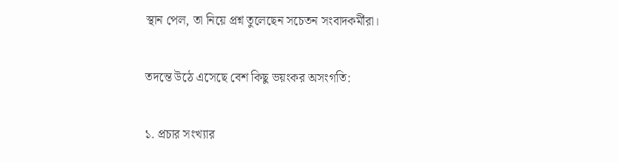স্থান পেল, তা নিয়ে প্রশ্ন তুলেছেন সচেতন সংবাদকর্মীরা।

তদন্তে উঠে এসেছে বেশ কিছু ভয়ংকর অসংগতি:

১. প্রচার সংখ্যার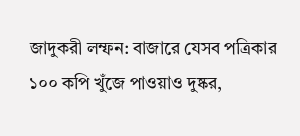জাদুকরী লম্ফন: বাজারে যেসব পত্রিকার ১০০ কপি খুঁজে পাওয়াও দুষ্কর,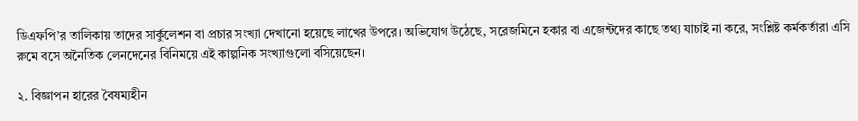ডিএফপি’র তালিকায় তাদের সার্কুলেশন বা প্রচার সংখ্যা দেখানো হয়েছে লাখের উপরে। অভিযোগ উঠেছে, সরেজমিনে হকার বা এজেন্টদের কাছে তথ্য যাচাই না করে, সংশ্লিষ্ট কর্মকর্তারা এসি রুমে বসে অনৈতিক লেনদেনের বিনিময়ে এই কাল্পনিক সংখ্যাগুলো বসিয়েছেন।

২. বিজ্ঞাপন হারের বৈষম্যহীন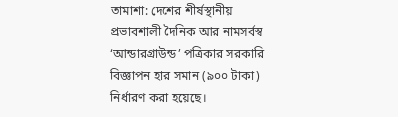তামাশা: দেশের শীর্ষস্থানীয় প্রভাবশালী দৈনিক আর নামসর্বস্ব ‘আন্ডারগ্রাউন্ড’ পত্রিকার সরকারি বিজ্ঞাপন হার সমান (৯০০ টাকা) নির্ধারণ করা হয়েছে।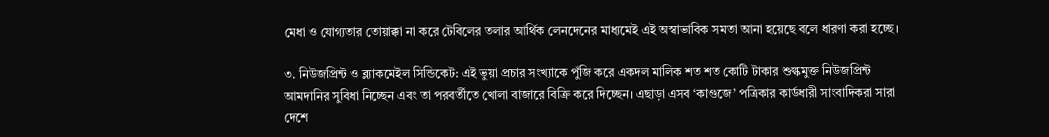মেধা ও যোগ্যতার তোয়াক্কা না করে টেবিলের তলার আর্থিক লেনদেনের মাধ্যমেই এই অস্বাভাবিক সমতা আনা হয়েছে বলে ধারণা করা হচ্ছে।

৩. নিউজপ্রিন্ট ও ব্ল্যাকমেইল সিন্ডিকেট: এই ভুয়া প্রচার সংখ্যাকে পুঁজি করে একদল মালিক শত শত কোটি টাকার শুল্কমুক্ত নিউজপ্রিন্ট আমদানির সুবিধা নিচ্ছেন এবং তা পরবর্তীতে খোলা বাজারে বিক্রি করে দিচ্ছেন। এছাড়া এসব ‘কাগুজে’ পত্রিকার কার্ডধারী সাংবাদিকরা সারা দেশে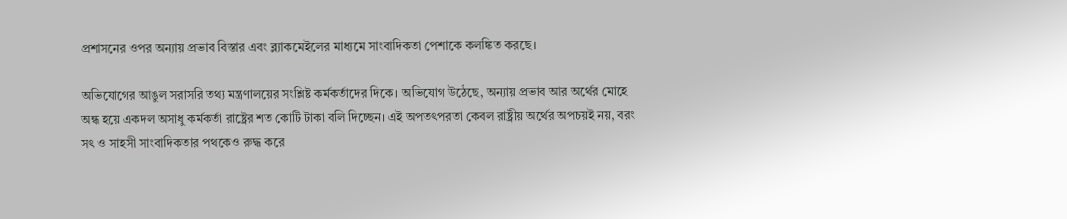প্রশাসনের ওপর অন্যায় প্রভাব বিস্তার এবং ব্ল্যাকমেইলের মাধ্যমে সাংবাদিকতা পেশাকে কলঙ্কিত করছে।

অভিযোগের আঙুল সরাসরি তথ্য মন্ত্রণালয়ের সংশ্লিষ্ট কর্মকর্তাদের দিকে। অভিযোগ উঠেছে, অন্যায় প্রভাব আর অর্থের মোহে অন্ধ হয়ে একদল অসাধু কর্মকর্তা রাষ্ট্রের শত কোটি টাকা বলি দিচ্ছেন। এই অপতৎপরতা কেবল রাষ্ট্রীয় অর্থের অপচয়ই নয়, বরং সৎ ও সাহসী সাংবাদিকতার পথকেও রুদ্ধ করে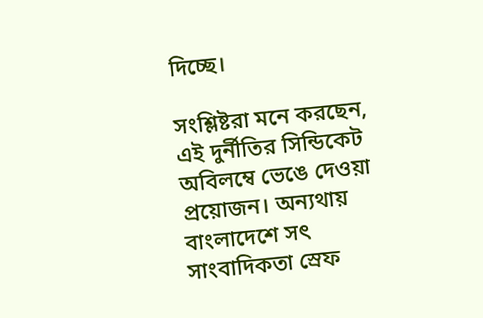দিচ্ছে।

সংশ্লিষ্টরা মনে করছেন, এই দুর্নীতির সিন্ডিকেট অবিলম্বে ভেঙে দেওয়া প্রয়োজন। অন্যথায় বাংলাদেশে সৎ সাংবাদিকতা স্রেফ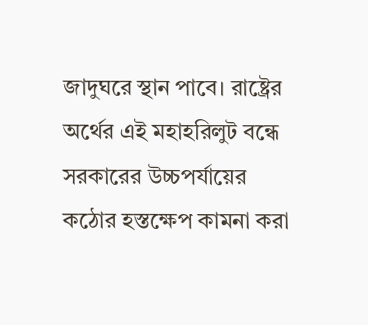জাদুঘরে স্থান পাবে। রাষ্ট্রের অর্থের এই মহাহরিলুট বন্ধে সরকারের উচ্চপর্যায়ের কঠোর হস্তক্ষেপ কামনা করা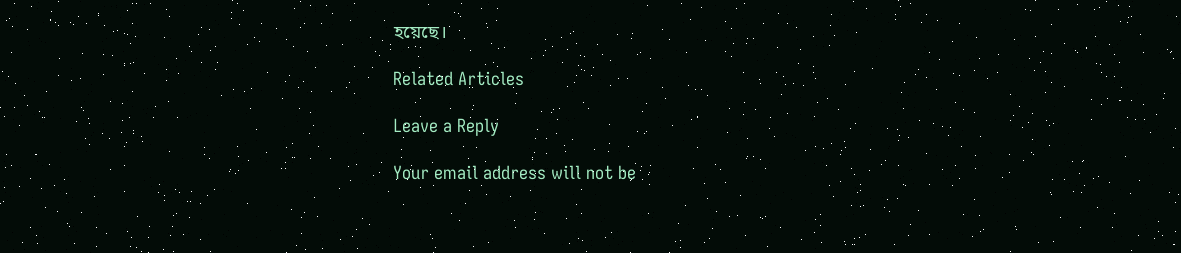হয়েছে।

Related Articles

Leave a Reply

Your email address will not be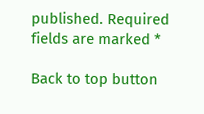published. Required fields are marked *

Back to top button